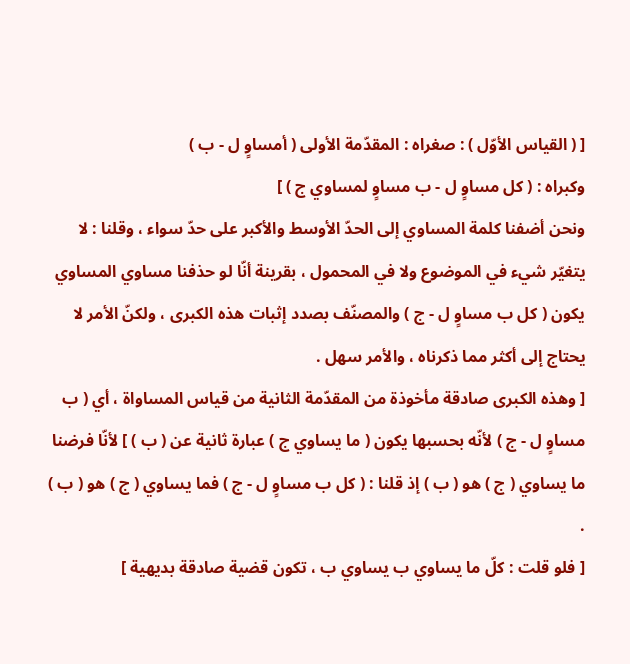[ ( القياس الأوّل ) : صغراه : المقدّمة الأولى ( أمساوٍ ل - ب )
وكبراه : ( كل مساوٍ ل - ب مساوٍ لمساوي ج ) ]
ونحن أضفنا كلمة المساوي إلى الحدّ الأوسط والأكبر على حدّ سواء ، وقلنا : لا يتغيّر شيء في الموضوع ولا في المحمول ، بقرينة أنّا لو حذفنا مساوي المساوي يكون ( كل ب مساوٍ ل - ج ) والمصنّف بصدد إثبات هذه الكبرى ، ولكنّ الأمر لا يحتاج إلى أكثر مما ذكرناه ، والأمر سهل .
[ وهذه الكبرى صادقة مأخوذة من المقدّمة الثانية من قياس المساواة ، أي ( ب مساوٍ ل - ج ) لأنّه بحسبها يكون ( ما يساوي ج ) عبارة ثانية عن ( ب ) ] لأنّا فرضنا ما يساوي ( ج ) هو ( ب ) إذ قلنا : ( كل ب مساوٍ ل - ج ) فما يساوي ( ج ) هو ( ب ) .
[ فلو قلت : كلّ ما يساوي ب يساوي ب ، تكون قضية صادقة بديهية ]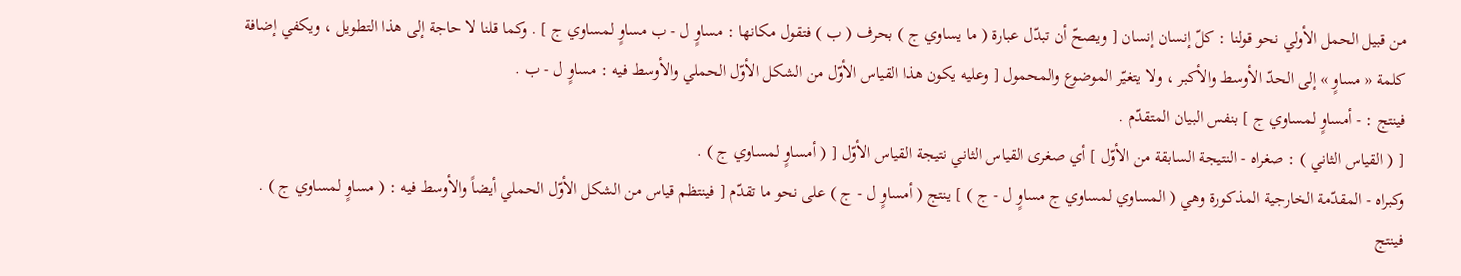من قبيل الحمل الأولي نحو قولنا : كلّ إنسان إنسان [ ويصحّ أن تبدّل عبارة ( ما يساوي ج ) بحرف ( ب ) فتقول مكانها : مساوٍ ل - ب مساوٍ لمساوي ج ] . وكما قلنا لا حاجة إلى هذا التطويل ، ويكفي إضافة كلمة « مساوٍ » إلى الحدّ الأوسط والأكبر ، ولا يتغيّر الموضوع والمحمول [ وعليه يكون هذا القياس الأوّل من الشكل الأوّل الحملي والأوسط فيه : مساوٍ ل - ب .
فينتج : - أمساوٍ لمساوي ج ] بنفس البيان المتقدّم .
[ ( القياس الثاني ) : صغراه - النتيجة السابقة من الأوّل ] أي صغرى القياس الثاني نتيجة القياس الأوّل [ ( أمساوٍ لمساوي ج ) .
وكبراه - المقدّمة الخارجية المذكورة وهي ( المساوي لمساوي ج مساوٍ ل - ج ) ] ينتج ( أمساوٍ ل - ج ) على نحو ما تقدّم [ فينتظم قياس من الشكل الأوّل الحملي أيضاً والأوسط فيه : ( مساوٍ لمساوي ج ) .
فينتج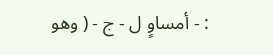: - أمساوٍ ل - ج - ( وهو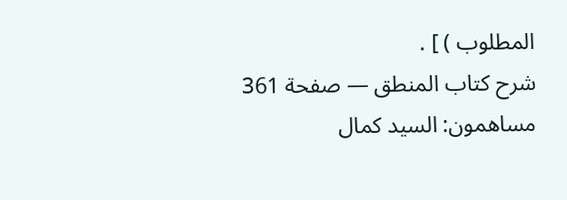المطلوب ) ] .
شرح كتاب المنطق — صفحة 361
مساهمون: السيد كمال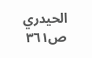الحيدري
ص٣٦١